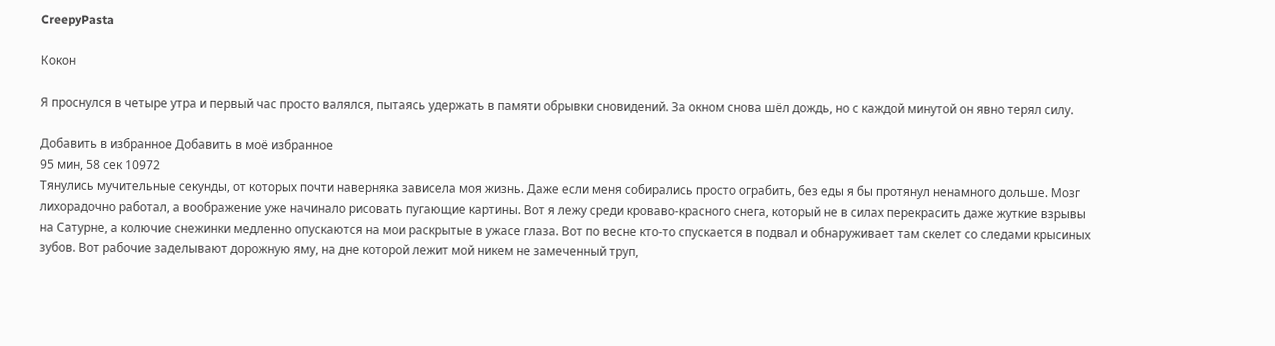CreepyPasta

Кокон

Я проснулся в четыре утра и первый час просто валялся, пытаясь удержать в памяти обрывки сновидений. За окном снова шёл дождь, но с каждой минутой он явно терял силу.

Добавить в избранное Добавить в моё избранное
95 мин, 58 сек 10972
Тянулись мучительные секунды, от которых почти наверняка зависела моя жизнь. Даже если меня собирались просто ограбить, без еды я бы протянул ненамного дольше. Мозг лихорадочно работал, а воображение уже начинало рисовать пугающие картины. Вот я лежу среди кроваво-красного снега, который не в силах перекрасить даже жуткие взрывы на Сатурне, а колючие снежинки медленно опускаются на мои раскрытые в ужасе глаза. Вот по весне кто-то спускается в подвал и обнаруживает там скелет со следами крысиных зубов. Вот рабочие заделывают дорожную яму, на дне которой лежит мой никем не замеченный труп,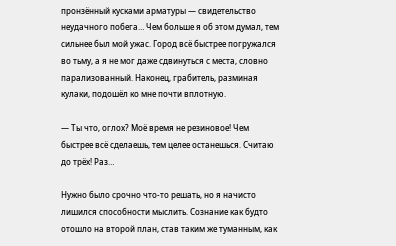пронзённый кусками арматуры — свидетельство неудачного побега… Чем больше я об этом думал, тем сильнее был мой ужас. Город всё быстрее погружался во тьму, а я не мог даже сдвинуться с места, словно парализованный. Наконец, грабитель, разминая кулаки, подошёл ко мне почти вплотную.

— Ты что, оглох? Моё время не резиновое! Чем быстрее всё сделаешь, тем целее останешься. Считаю до трёх! Раз…

Нужно было срочно что-то решать, но я начисто лишился способности мыслить. Сознание как будто отошло на второй план, став таким же туманным, как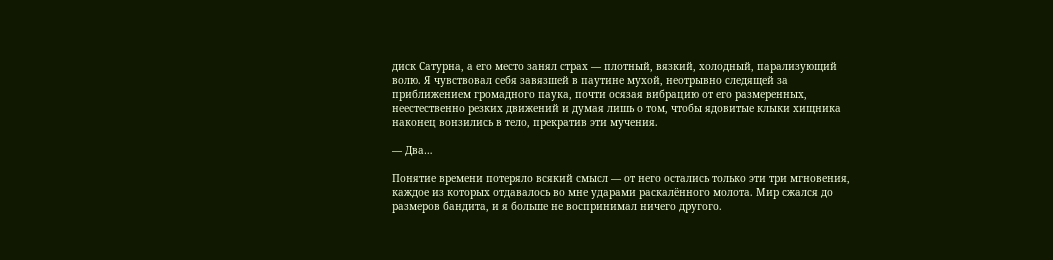диск Сатурна, а его место занял страх — плотный, вязкий, холодный, парализующий волю. Я чувствовал себя завязшей в паутине мухой, неотрывно следящей за приближением громадного паука, почти осязая вибрацию от его размеренных, неестественно резких движений и думая лишь о том, чтобы ядовитые клыки хищника наконец вонзились в тело, прекратив эти мучения.

— Два…

Понятие времени потеряло всякий смысл — от него остались только эти три мгновения, каждое из которых отдавалось во мне ударами раскалённого молота. Мир сжался до размеров бандита, и я больше не воспринимал ничего другого.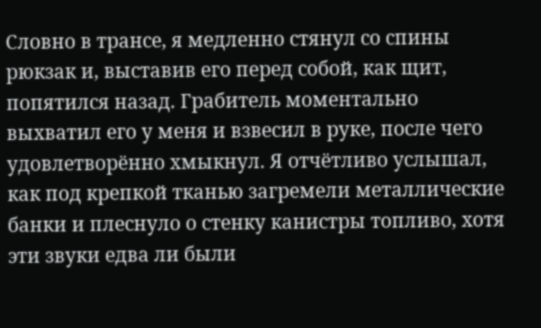Словно в трансе, я медленно стянул со спины рюкзак и, выставив его перед собой, как щит, попятился назад. Грабитель моментально выхватил его у меня и взвесил в руке, после чего удовлетворённо хмыкнул. Я отчётливо услышал, как под крепкой тканью загремели металлические банки и плеснуло о стенку канистры топливо, хотя эти звуки едва ли были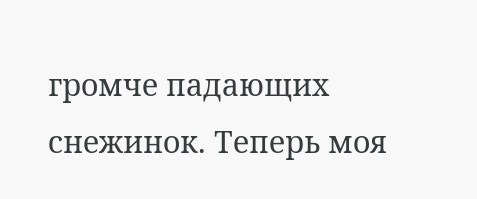громче падающих снежинок. Теперь моя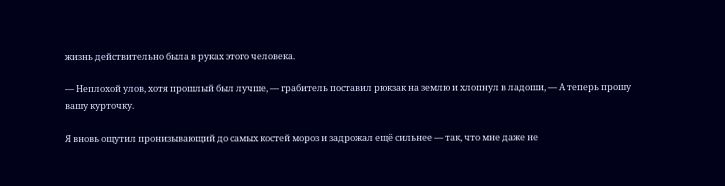жизнь действительно была в руках этого человека.

— Неплохой улов, хотя прошлый был лучше, — грабитель поставил рюкзак на землю и хлопнул в ладоши, — А теперь прошу вашу курточку.

Я вновь ощутил пронизывающий до самых костей мороз и задрожал ещё сильнее — так, что мне даже не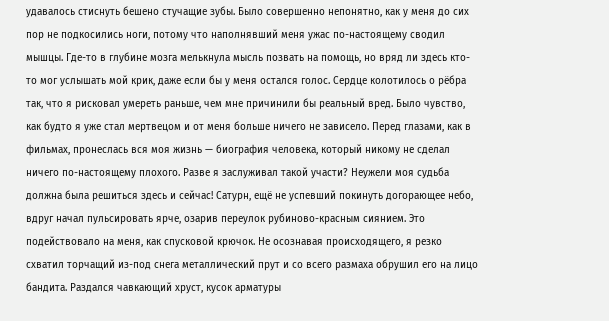удавалось стиснуть бешено стучащие зубы. Было совершенно непонятно, как у меня до сих пор не подкосились ноги, потому что наполнявший меня ужас по-настоящему сводил мышцы. Где-то в глубине мозга мелькнула мысль позвать на помощь, но вряд ли здесь кто-то мог услышать мой крик, даже если бы у меня остался голос. Сердце колотилось о рёбра так, что я рисковал умереть раньше, чем мне причинили бы реальный вред. Было чувство, как будто я уже стал мертвецом и от меня больше ничего не зависело. Перед глазами, как в фильмах, пронеслась вся моя жизнь — биография человека, который никому не сделал ничего по-настоящему плохого. Разве я заслуживал такой участи? Неужели моя судьба должна была решиться здесь и сейчас! Сатурн, ещё не успевший покинуть догорающее небо, вдруг начал пульсировать ярче, озарив переулок рубиново-красным сиянием. Это подействовало на меня, как спусковой крючок. Не осознавая происходящего, я резко схватил торчащий из-под снега металлический прут и со всего размаха обрушил его на лицо бандита. Раздался чавкающий хруст, кусок арматуры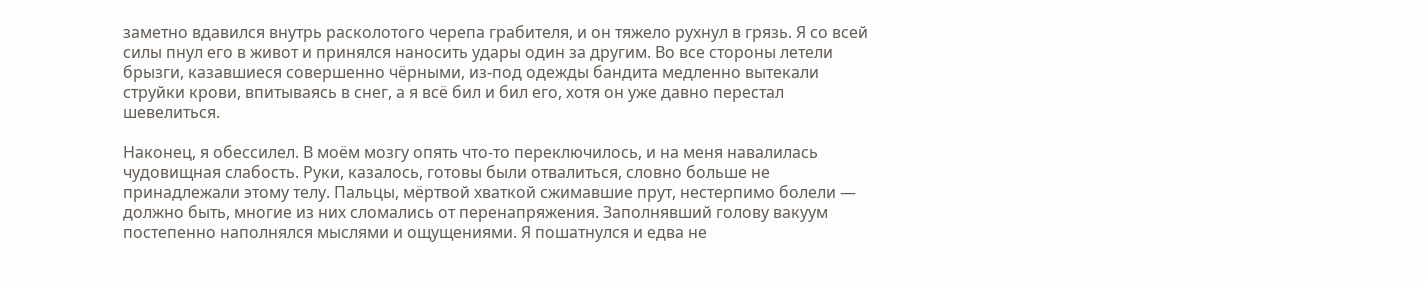заметно вдавился внутрь расколотого черепа грабителя, и он тяжело рухнул в грязь. Я со всей силы пнул его в живот и принялся наносить удары один за другим. Во все стороны летели брызги, казавшиеся совершенно чёрными, из-под одежды бандита медленно вытекали струйки крови, впитываясь в снег, а я всё бил и бил его, хотя он уже давно перестал шевелиться.

Наконец, я обессилел. В моём мозгу опять что-то переключилось, и на меня навалилась чудовищная слабость. Руки, казалось, готовы были отвалиться, словно больше не принадлежали этому телу. Пальцы, мёртвой хваткой сжимавшие прут, нестерпимо болели — должно быть, многие из них сломались от перенапряжения. Заполнявший голову вакуум постепенно наполнялся мыслями и ощущениями. Я пошатнулся и едва не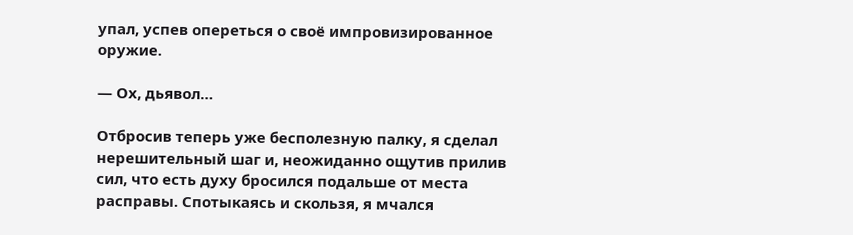упал, успев опереться о своё импровизированное оружие.

— Ох, дьявол…

Отбросив теперь уже бесполезную палку, я сделал нерешительный шаг и, неожиданно ощутив прилив сил, что есть духу бросился подальше от места расправы. Спотыкаясь и скользя, я мчался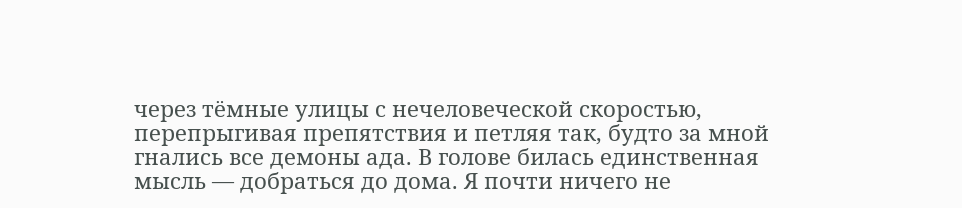через тёмные улицы с нечеловеческой скоростью, перепрыгивая препятствия и петляя так, будто за мной гнались все демоны ада. В голове билась единственная мысль — добраться до дома. Я почти ничего не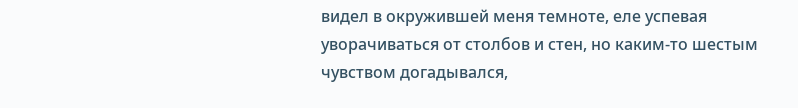видел в окружившей меня темноте, еле успевая уворачиваться от столбов и стен, но каким-то шестым чувством догадывался,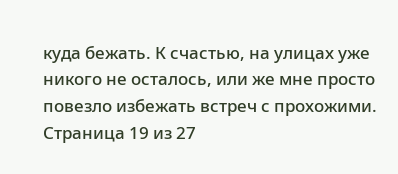куда бежать. К счастью, на улицах уже никого не осталось, или же мне просто повезло избежать встреч с прохожими.
Страница 19 из 27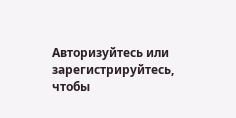Авторизуйтесь или зарегистрируйтесь, чтобы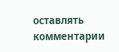оставлять комментарии